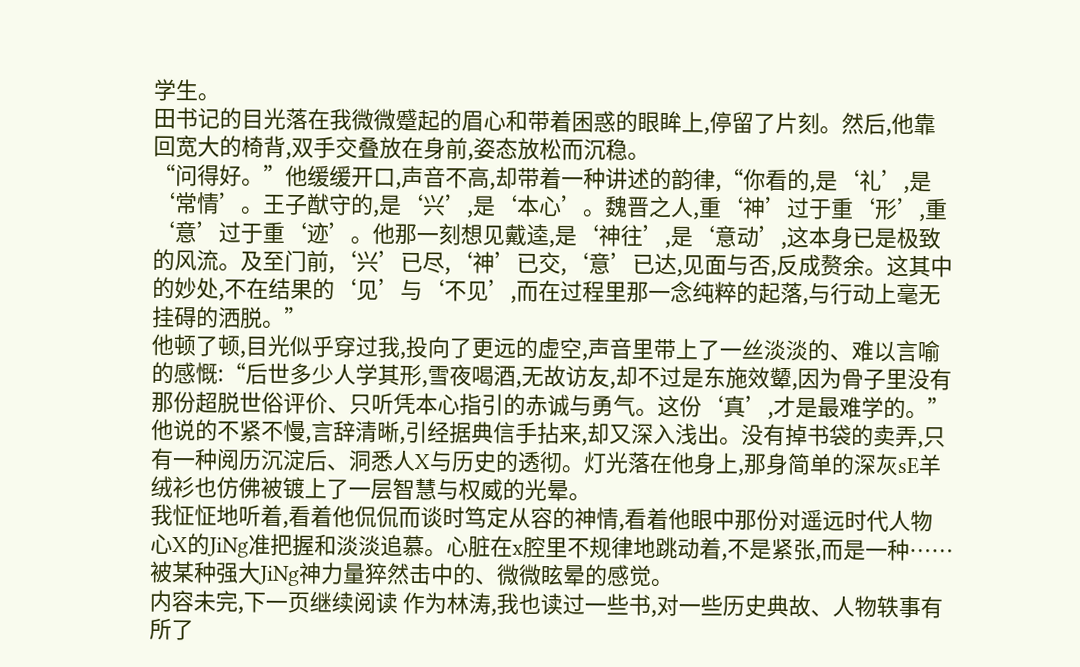学生。
田书记的目光落在我微微蹙起的眉心和带着困惑的眼眸上,停留了片刻。然后,他靠回宽大的椅背,双手交叠放在身前,姿态放松而沉稳。
“问得好。”他缓缓开口,声音不高,却带着一种讲述的韵律,“你看的,是‘礼’,是‘常情’。王子猷守的,是‘兴’,是‘本心’。魏晋之人,重‘神’过于重‘形’,重‘意’过于重‘迹’。他那一刻想见戴逵,是‘神往’,是‘意动’,这本身已是极致的风流。及至门前,‘兴’已尽,‘神’已交,‘意’已达,见面与否,反成赘余。这其中的妙处,不在结果的‘见’与‘不见’,而在过程里那一念纯粹的起落,与行动上毫无挂碍的洒脱。”
他顿了顿,目光似乎穿过我,投向了更远的虚空,声音里带上了一丝淡淡的、难以言喻的感慨:“后世多少人学其形,雪夜喝酒,无故访友,却不过是东施效颦,因为骨子里没有那份超脱世俗评价、只听凭本心指引的赤诚与勇气。这份‘真’,才是最难学的。”
他说的不紧不慢,言辞清晰,引经据典信手拈来,却又深入浅出。没有掉书袋的卖弄,只有一种阅历沉淀后、洞悉人X与历史的透彻。灯光落在他身上,那身简单的深灰sE羊绒衫也仿佛被镀上了一层智慧与权威的光晕。
我怔怔地听着,看着他侃侃而谈时笃定从容的神情,看着他眼中那份对遥远时代人物心X的JiNg准把握和淡淡追慕。心脏在x腔里不规律地跳动着,不是紧张,而是一种……被某种强大JiNg神力量猝然击中的、微微眩晕的感觉。
内容未完,下一页继续阅读 作为林涛,我也读过一些书,对一些历史典故、人物轶事有所了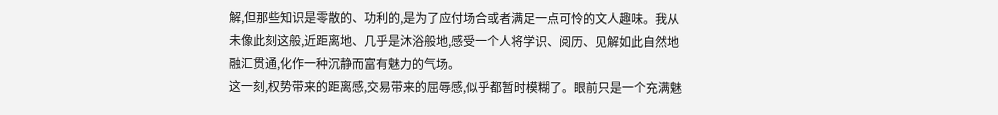解,但那些知识是零散的、功利的,是为了应付场合或者满足一点可怜的文人趣味。我从未像此刻这般,近距离地、几乎是沐浴般地,感受一个人将学识、阅历、见解如此自然地融汇贯通,化作一种沉静而富有魅力的气场。
这一刻,权势带来的距离感,交易带来的屈辱感,似乎都暂时模糊了。眼前只是一个充满魅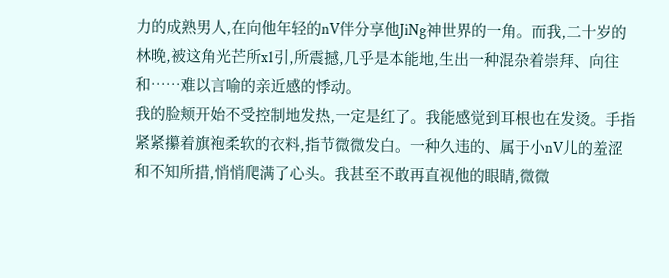力的成熟男人,在向他年轻的nV伴分享他JiNg神世界的一角。而我,二十岁的林晚,被这角光芒所x1引,所震撼,几乎是本能地,生出一种混杂着崇拜、向往和……难以言喻的亲近感的悸动。
我的脸颊开始不受控制地发热,一定是红了。我能感觉到耳根也在发烫。手指紧紧攥着旗袍柔软的衣料,指节微微发白。一种久违的、属于小nV儿的羞涩和不知所措,悄悄爬满了心头。我甚至不敢再直视他的眼睛,微微